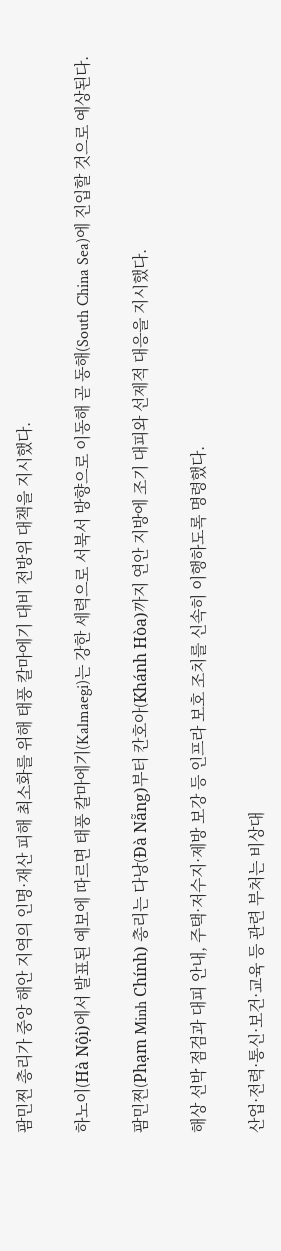팜민찐 총리가 중앙 해안 지역의 인명·재산 피해 최소화를 위해 태풍 칼마에기 대비 전방위 대책을 지시했다.

하노이(Hà Nội)에서 발표된 예보에 따르면 태풍 칼마에기(Kalmaegi)는 강한 세력으로 서북서 방향으로 이동해 곧 동해(South China Sea)에 진입할 것으로 예상된다.

팜민찐(Phạm Minh Chính) 총리는 다낭(Đà Nẵng)부터 칸호아(Khánh Hòa)까지 연안 지방에 조기 대피와 선제적 대응을 지시했다.

해상 선박 점검과 대피 안내, 주택·저수지·제방 보강 등 인프라 보호 조치를 신속히 이행하도록 명령했다.

산업·전력·통신·보건·교육 등 관련 부처는 비상대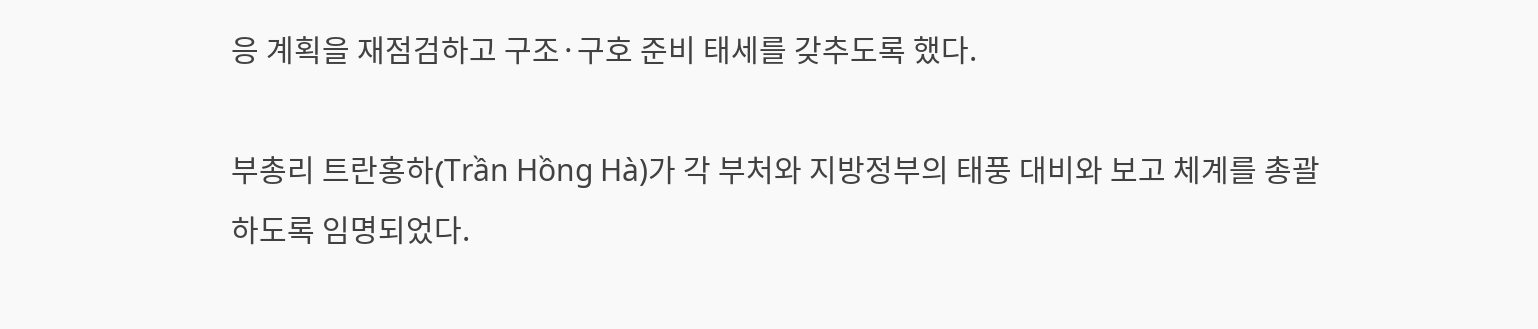응 계획을 재점검하고 구조·구호 준비 태세를 갖추도록 했다.

부총리 트란홍하(Trần Hồng Hà)가 각 부처와 지방정부의 태풍 대비와 보고 체계를 총괄하도록 임명되었다.